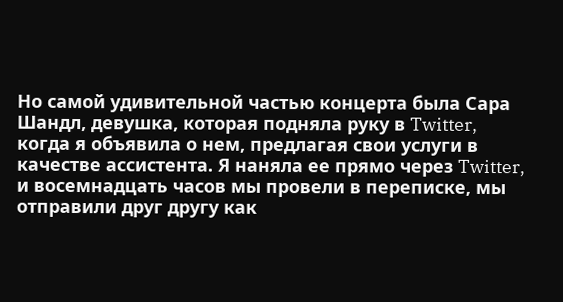Но самой удивительной частью концерта была Сара Шандл, девушка, которая подняла руку в Twitter, когда я объявила о нем, предлагая свои услуги в качестве ассистента. Я наняла ее прямо через Twitter, и восемнадцать часов мы провели в переписке, мы отправили друг другу как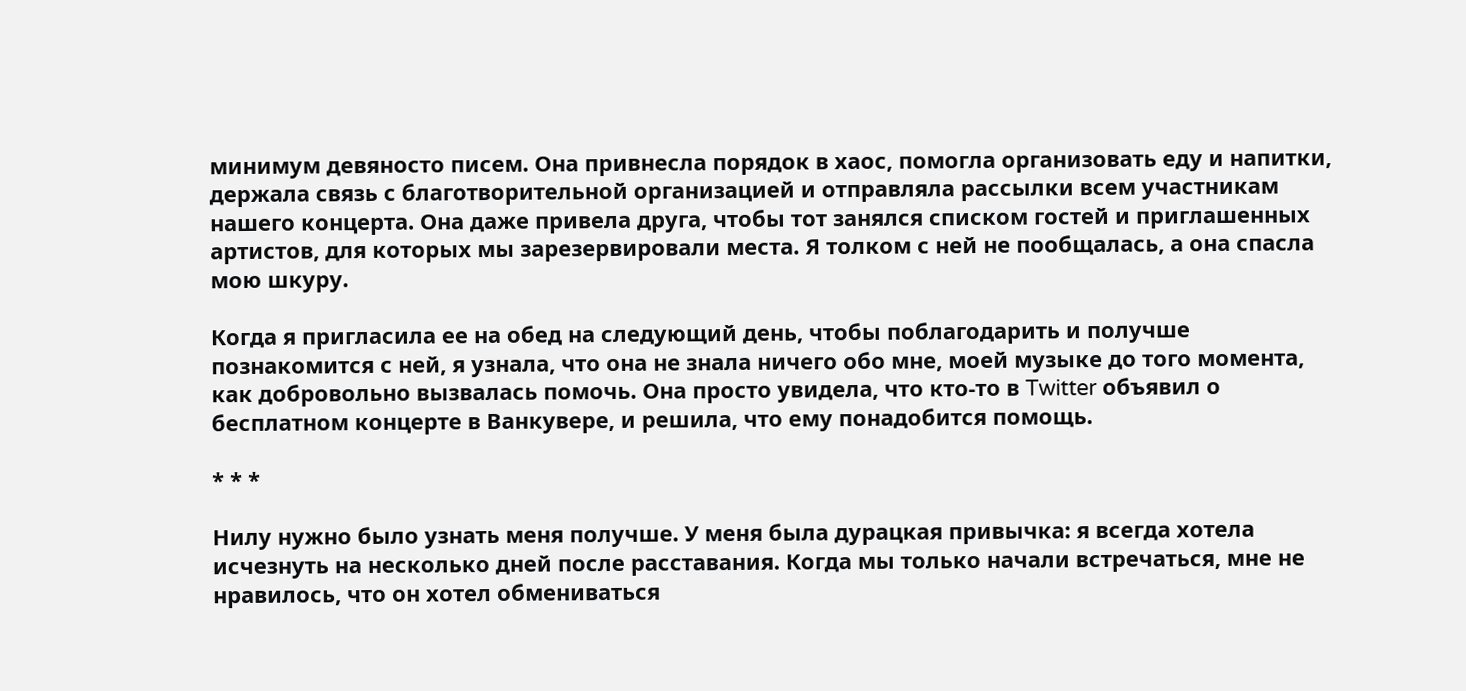минимум девяносто писем. Она привнесла порядок в хаос, помогла организовать еду и напитки, держала связь с благотворительной организацией и отправляла рассылки всем участникам нашего концерта. Она даже привела друга, чтобы тот занялся списком гостей и приглашенных артистов, для которых мы зарезервировали места. Я толком с ней не пообщалась, а она спасла мою шкуру.

Когда я пригласила ее на обед на следующий день, чтобы поблагодарить и получше познакомится с ней, я узнала, что она не знала ничего обо мне, моей музыке до того момента, как добровольно вызвалась помочь. Она просто увидела, что кто-то в Twitter объявил о бесплатном концерте в Ванкувере, и решила, что ему понадобится помощь.

* * *

Нилу нужно было узнать меня получше. У меня была дурацкая привычка: я всегда хотела исчезнуть на несколько дней после расставания. Когда мы только начали встречаться, мне не нравилось, что он хотел обмениваться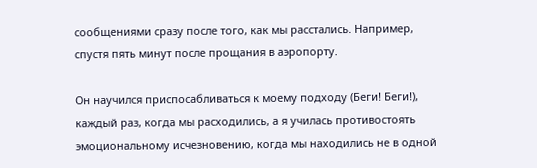сообщениями сразу после того, как мы расстались. Например, спустя пять минут после прощания в аэропорту.

Он научился приспосабливаться к моему подходу (Беги! Беги!), каждый раз, когда мы расходились, а я училась противостоять эмоциональному исчезновению, когда мы находились не в одной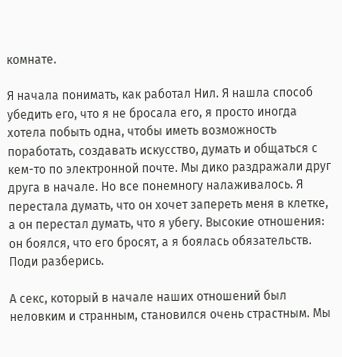комнате.

Я начала понимать, как работал Нил. Я нашла способ убедить его, что я не бросала его, я просто иногда хотела побыть одна, чтобы иметь возможность поработать, создавать искусство, думать и общаться с кем-то по электронной почте. Мы дико раздражали друг друга в начале. Но все понемногу налаживалось. Я перестала думать, что он хочет запереть меня в клетке, а он перестал думать, что я убегу. Высокие отношения: он боялся, что его бросят, а я боялась обязательств. Поди разберись.

А секс, который в начале наших отношений был неловким и странным, становился очень страстным. Мы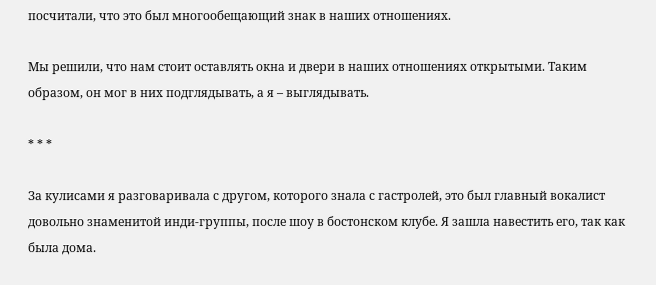посчитали, что это был многообещающий знак в наших отношениях.

Мы решили, что нам стоит оставлять окна и двери в наших отношениях открытыми. Таким образом, он мог в них подглядывать, а я – выглядывать.

* * *

За кулисами я разговаривала с другом, которого знала с гастролей, это был главный вокалист довольно знаменитой инди-группы, после шоу в бостонском клубе. Я зашла навестить его, так как была дома.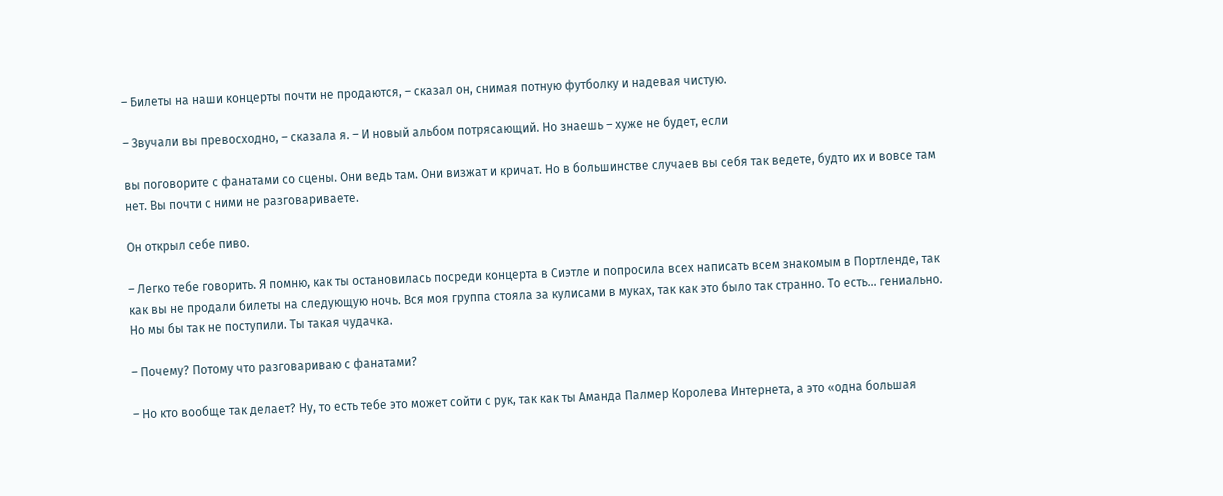– Билеты на наши концерты почти не продаются, – сказал он, снимая потную футболку и надевая чистую.

– Звучали вы превосходно, – сказала я. – И новый альбом потрясающий. Но знаешь – хуже не будет, если

вы поговорите с фанатами со сцены. Они ведь там. Они визжат и кричат. Но в большинстве случаев вы себя так ведете, будто их и вовсе там нет. Вы почти с ними не разговариваете.

Он открыл себе пиво.

– Легко тебе говорить. Я помню, как ты остановилась посреди концерта в Сиэтле и попросила всех написать всем знакомым в Портленде, так как вы не продали билеты на следующую ночь. Вся моя группа стояла за кулисами в муках, так как это было так странно. То есть… гениально. Но мы бы так не поступили. Ты такая чудачка.

– Почему? Потому что разговариваю с фанатами?

– Но кто вообще так делает? Ну, то есть тебе это может сойти с рук, так как ты Аманда Палмер Королева Интернета, а это «одна большая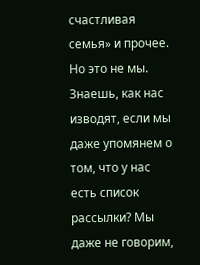счастливая семья» и прочее. Но это не мы. Знаешь, как нас изводят, если мы даже упомянем о том, что у нас есть список рассылки? Мы даже не говорим,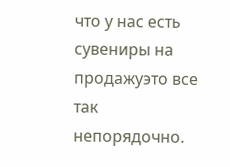что у нас есть сувениры на продажуэто все так непорядочно.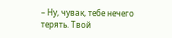– Ну, чувак, тебе нечего терять. Твой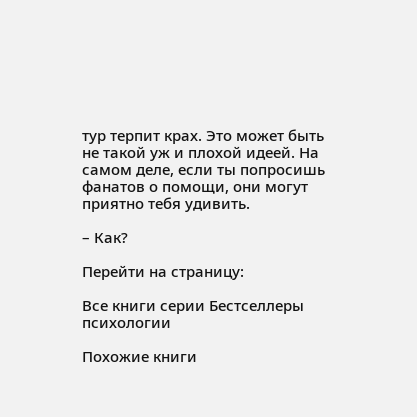тур терпит крах. Это может быть не такой уж и плохой идеей. На самом деле, если ты попросишь фанатов о помощи, они могут приятно тебя удивить.

– Как?

Перейти на страницу:

Все книги серии Бестселлеры психологии

Похожие книги